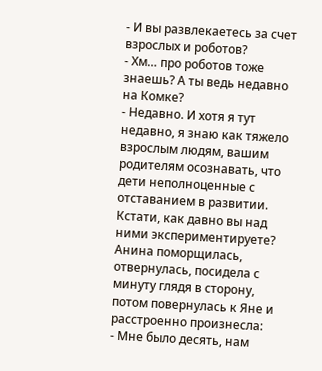- И вы развлекаетесь за счет взрослых и роботов?
- Хм… про роботов тоже знаешь? А ты ведь недавно на Комке?
- Недавно. И хотя я тут недавно, я знаю как тяжело взрослым людям, вашим родителям осознавать, что дети неполноценные с отставанием в развитии. Кстати, как давно вы над ними экспериментируете?
Анина поморщилась, отвернулась, посидела с минуту глядя в сторону, потом повернулась к Яне и расстроенно произнесла:
- Мне было десять, нам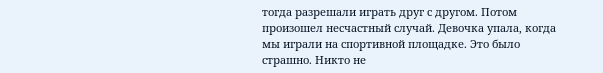тогда разрешали играть друг с другом. Потом произошел несчастный случай. Девочка упала, когда мы играли на спортивной площадке. Это было страшно. Никто не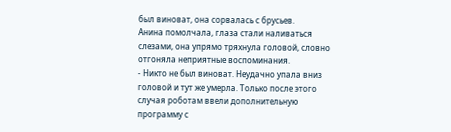был виноват, она сорвалась с брусьев.
Анина помолчала, глаза стали наливаться слезами, она упрямо тряхнула головой, словно отгоняла неприятные воспоминания.
- Никто не был виноват. Неудачно упала вниз головой и тут же умерла. Только после этого случая роботам ввели дополнительную программу с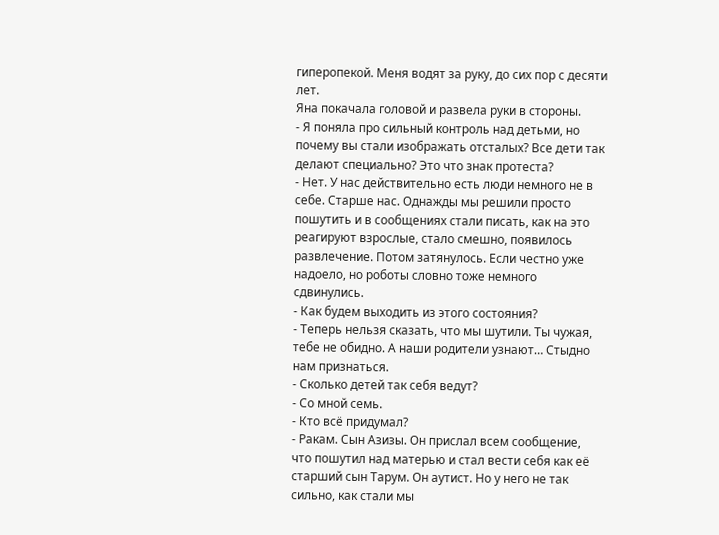гиперопекой. Меня водят за руку, до сих пор с десяти лет.
Яна покачала головой и развела руки в стороны.
- Я поняла про сильный контроль над детьми, но почему вы стали изображать отсталых? Все дети так делают специально? Это что знак протеста?
- Нет. У нас действительно есть люди немного не в себе. Старше нас. Однажды мы решили просто пошутить и в сообщениях стали писать, как на это реагируют взрослые, стало смешно, появилось развлечение. Потом затянулось. Если честно уже надоело, но роботы словно тоже немного сдвинулись.
- Как будем выходить из этого состояния?
- Теперь нельзя сказать, что мы шутили. Ты чужая, тебе не обидно. А наши родители узнают… Стыдно нам признаться.
- Сколько детей так себя ведут?
- Со мной семь.
- Кто всё придумал?
- Ракам. Сын Азизы. Он прислал всем сообщение, что пошутил над матерью и стал вести себя как её старший сын Тарум. Он аутист. Но у него не так сильно, как стали мы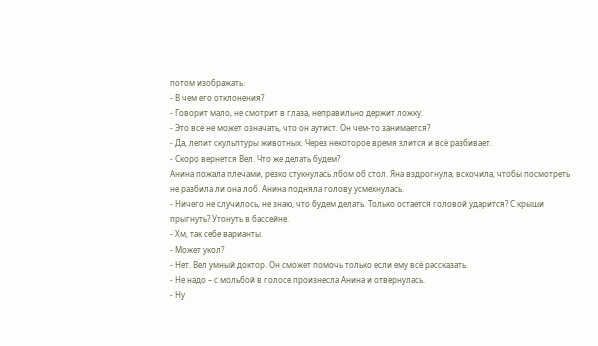потом изображать.
- В чем его отклонения?
- Говорит мало, не смотрит в глаза, неправильно держит ложку.
- Это все не может означать, что он аутист. Он чем-то занимается?
- Да, лепит скульптуры животных. Через некоторое время злится и всё разбивает.
- Скоро вернется Вел. Что же делать будем?
Анина пожала плечами, резко стукнулась лбом об стол. Яна вздрогнула, вскочила, чтобы посмотреть не разбила ли она лоб. Анина подняла голову усмехнулась.
- Ничего не случилось, не знаю, что будем делать. Только остается головой ударится? С крыши прыгнуть? Утонуть в бассейне.
- Хм, так себе варианты.
- Может укол?
- Нет. Вел умный доктор. Он сможет помочь только если ему всё рассказать.
- Не надо – с мольбой в голосе произнесла Анина и отвернулась.
- Ну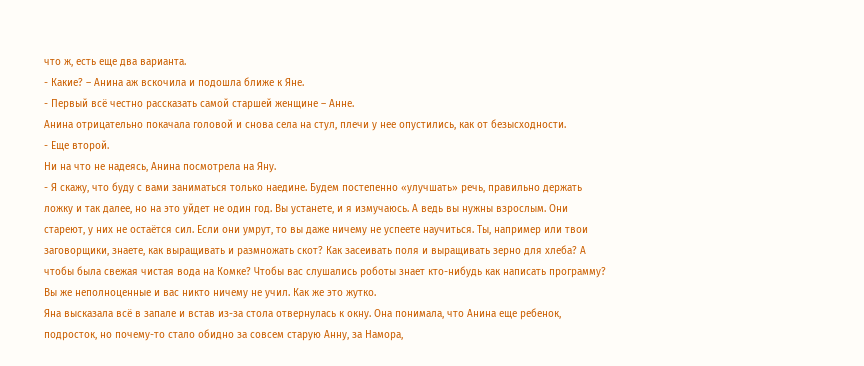что ж, есть еще два варианта.
- Какие? – Анина аж вскочила и подошла ближе к Яне.
- Первый всё честно рассказать самой старшей женщине – Анне.
Анина отрицательно покачала головой и снова села на стул, плечи у нее опустились, как от безысходности.
- Еще второй.
Ни на что не надеясь, Анина посмотрела на Яну.
- Я скажу, что буду с вами заниматься только наедине. Будем постепенно «улучшать» речь, правильно держать ложку и так далее, но на это уйдет не один год. Вы устанете, и я измучаюсь. А ведь вы нужны взрослым. Они стареют, у них не остаётся сил. Если они умрут, то вы даже ничему не успеете научиться. Ты, например или твои заговорщики, знаете, как выращивать и размножать скот? Как засеивать поля и выращивать зерно для хлеба? А чтобы была свежая чистая вода на Комке? Чтобы вас слушались роботы знает кто-нибудь как написать программу? Вы же неполноценные и вас никто ничему не учил. Как же это жутко.
Яна высказала всё в запале и встав из-за стола отвернулась к окну. Она понимала, что Анина еще ребенок, подросток, но почему-то стало обидно за совсем старую Анну, за Намора,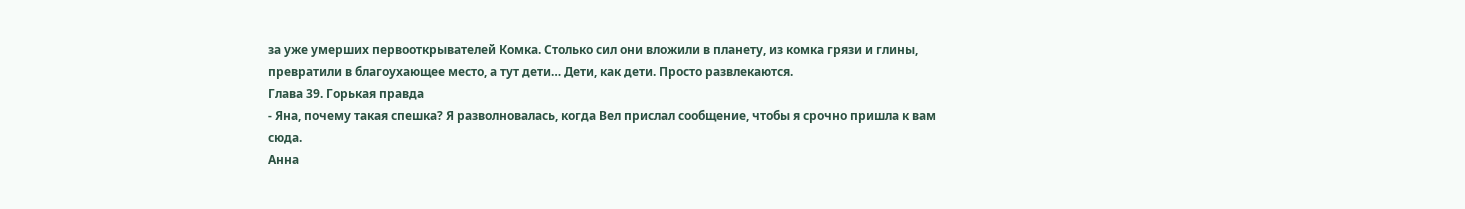за уже умерших первооткрывателей Комка. Столько сил они вложили в планету, из комка грязи и глины, превратили в благоухающее место, а тут дети… Дети, как дети. Просто развлекаются.
Глава 39. Горькая правда
- Яна, почему такая спешка? Я разволновалась, когда Вел прислал сообщение, чтобы я срочно пришла к вам сюда.
Анна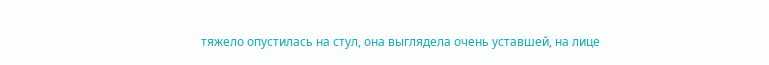тяжело опустилась на стул, она выглядела очень уставшей, на лице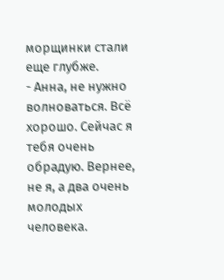морщинки стали еще глубже.
- Анна, не нужно волноваться. Всё хорошо. Сейчас я тебя очень обрадую. Вернее, не я, а два очень молодых человека.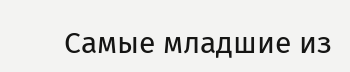Самые младшие из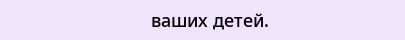ваших детей.